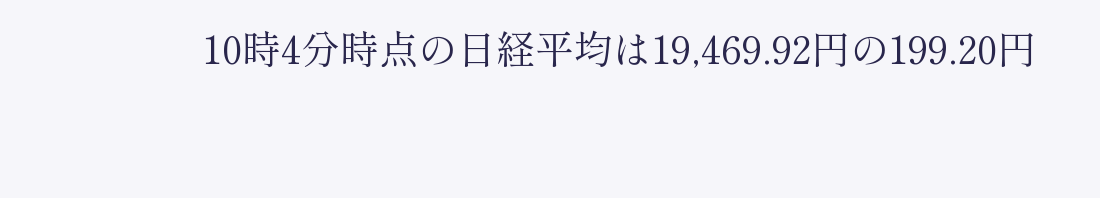10時4分時点の日経平均は19,469.92円の199.20円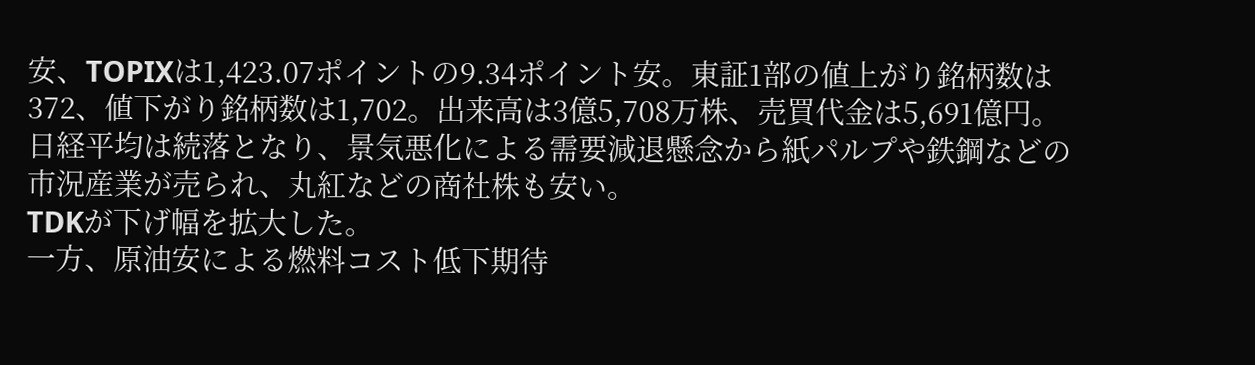安、TOPIXは1,423.07ポイントの9.34ポイント安。東証1部の値上がり銘柄数は372、値下がり銘柄数は1,702。出来高は3億5,708万株、売買代金は5,691億円。
日経平均は続落となり、景気悪化による需要減退懸念から紙パルプや鉄鋼などの市況産業が売られ、丸紅などの商社株も安い。
TDKが下げ幅を拡大した。
一方、原油安による燃料コスト低下期待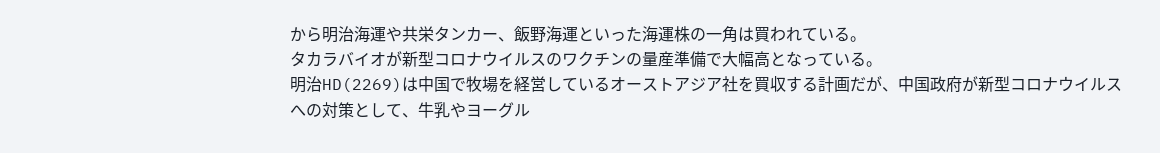から明治海運や共栄タンカー、飯野海運といった海運株の一角は買われている。
タカラバイオが新型コロナウイルスのワクチンの量産準備で大幅高となっている。
明治HD(2269)は中国で牧場を経営しているオーストアジア社を買収する計画だが、中国政府が新型コロナウイルスへの対策として、牛乳やヨーグル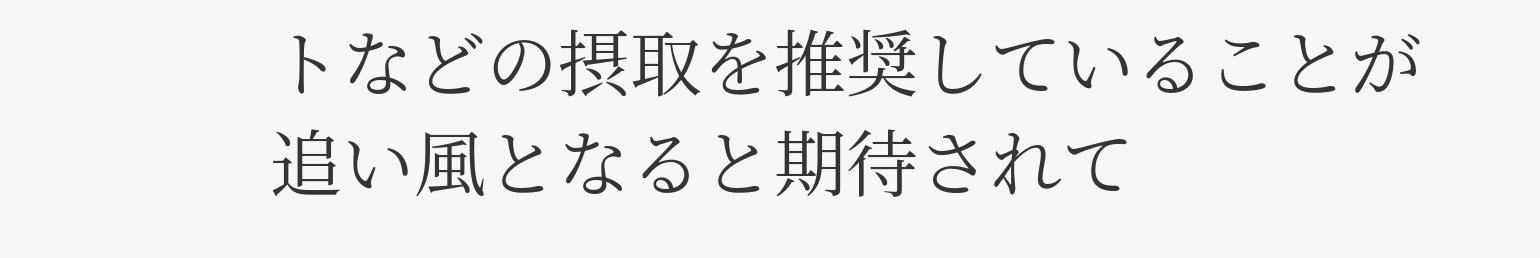トなどの摂取を推奨していることが追い風となると期待されて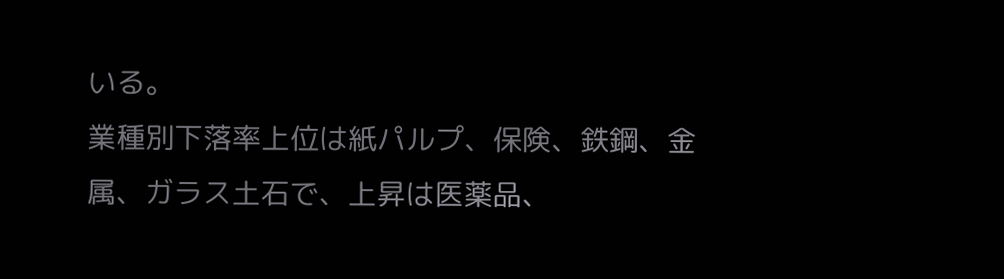いる。
業種別下落率上位は紙パルプ、保険、鉄鋼、金属、ガラス土石で、上昇は医薬品、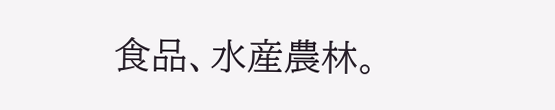食品、水産農林。